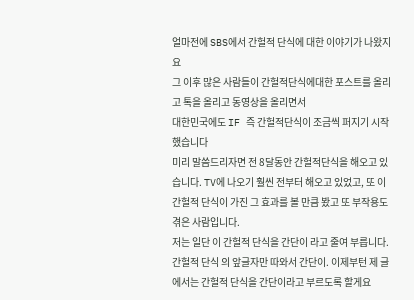얼마전에 SBS에서 간헐적 단식에 대한 이야기가 나왔지요
그 이후 많은 사람들이 간헐적단식에대한 포스트를 올리고 톡을 올리고 동영상을 올리면서
대한민국에도 IF 즉 간헐적단식이 조금씩 퍼지기 시작했습니다
미리 말씀드리자면 전 8달동안 간헐적단식을 해오고 있습니다. TV에 나오기 훨씬 전부터 해오고 있었고, 또 이 간헐적 단식이 가진 그 효과를 볼 만큼 봤고 또 부작용도 겪은 사람입니다.
저는 일단 이 간헐적 단식을 간단이 라고 줄여 부릅니다. 간헐적 단식 의 앞글자만 따와서 간단이. 이제부턴 제 글에서는 간헐적 단식을 간단이라고 부르도록 할게요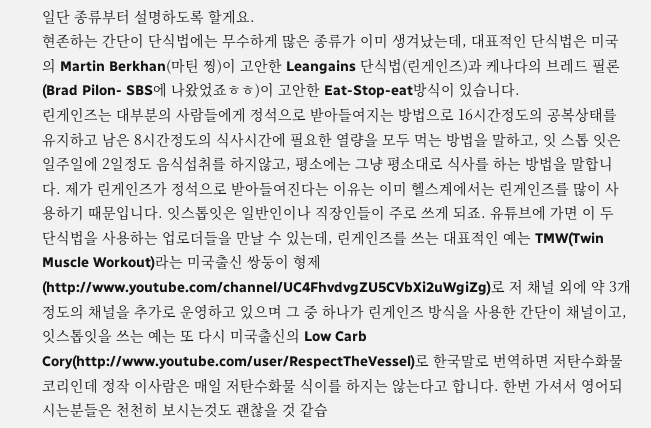일단 종류부터 설명하도록 할게요.
현존하는 간단이 단식법에는 무수하게 많은 종류가 이미 생겨났는데, 대표적인 단식법은 미국의 Martin Berkhan(마틴 찡)이 고안한 Leangains 단식법(린게인즈)과 케나다의 브레드 필론(Brad Pilon- SBS에 나왔었죠ㅎㅎ)이 고안한 Eat-Stop-eat방식이 있습니다.
린게인즈는 대부분의 사람들에게 정석으로 받아들여지는 방법으로 16시간정도의 공복상태를 유지하고 남은 8시간정도의 식사시간에 필요한 열량을 모두 먹는 방법을 말하고, 잇 스톱 잇은 일주일에 2일정도 음식섭취를 하지않고, 평소에는 그냥 평소대로 식사를 하는 방법을 말합니다. 제가 린게인즈가 정석으로 받아들여진다는 이유는 이미 헬스계에서는 린게인즈를 많이 사용하기 때문입니다. 잇스톱잇은 일반인이나 직장인들이 주로 쓰게 되죠. 유튜브에 가면 이 두 단식법을 사용하는 업로더들을 만날 수 있는데, 린게인즈를 쓰는 대표적인 예는 TMW(Twin Muscle Workout)라는 미국출신 쌍둥이 형제(http://www.youtube.com/channel/UC4FhvdvgZU5CVbXi2uWgiZg)로 저 채널 외에 약 3개정도의 채널을 추가로 운영하고 있으며 그 중 하나가 린게인즈 방식을 사용한 간단이 채널이고, 잇스톱잇을 쓰는 예는 또 다시 미국출신의 Low Carb Cory(http://www.youtube.com/user/RespectTheVessel)로 한국말로 번역하면 저탄수화물코리인데 정작 이사람은 매일 저탄수화물 식이를 하지는 않는다고 합니다. 한번 가셔서 영어되시는분들은 천천히 보시는것도 괜찮을 것 같습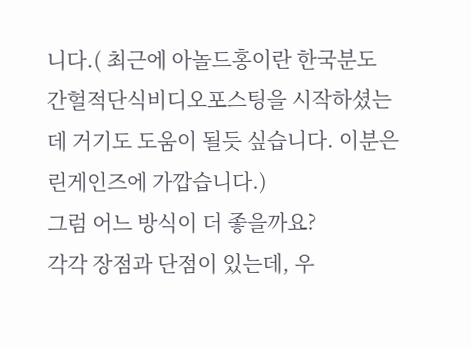니다.( 최근에 아놀드홍이란 한국분도 간헐적단식비디오포스팅을 시작하셨는데 거기도 도움이 될듯 싶습니다. 이분은 린게인즈에 가깝습니다.)
그럼 어느 방식이 더 좋을까요?
각각 장점과 단점이 있는데, 우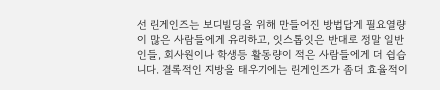선 린게인즈는 보디빌딩을 위해 만들어진 방법답게 필요열량이 많은 사람들에게 유리하고, 잇스톱잇은 반대로 정말 일반인들, 회사원이나 학생등 활동량이 적은 사람들에게 더 쉽습니다. 결록적인 지방을 태우기에는 린게인즈가 좀더 효율적이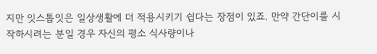지만 잇스톱잇은 일상생활에 더 적용시키기 쉽다는 장점이 있죠. 만약 간단이를 시작하시려는 분일 경우 자신의 평소 식사량이나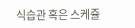식습관 혹은 스케쥴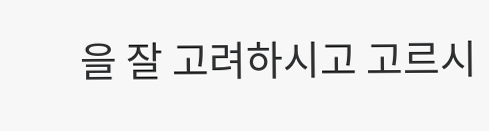을 잘 고려하시고 고르시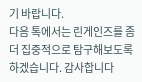기 바랍니다.
다음 톡에서는 린게인즈를 좀 더 집중적으로 탐구해보도록 하겠습니다. 감사합니다